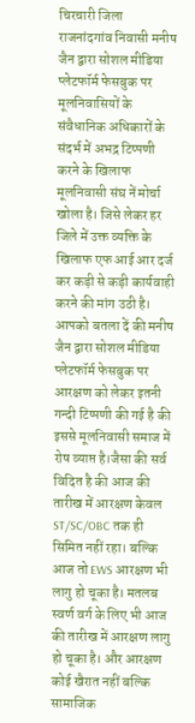चिरचारी जिला राजनांदगांव निवासी मनीष जैन द्वारा सोशल मीडिया प्लेटफॉर्म फेसबुक पर मूलनिवासियों के संवैधानिक अधिकारों के संदर्भ में अभद्र टिप्पणी करने के खिलाफ मूलनिवासी संघ नें मोर्चा खोला है। जिसे लेकर हर जिले में उक्त व्यक्ति के खिलाफ एफ आई आर दर्ज कर कड़ी से कड़ी कार्यवाही करने की मांग उठी है। आपको बतला दें की मनीष जैन द्वारा सोशल मीडिया प्लेटफॉर्म फेसबुक पर आरक्षण को लेकर इतनी गन्दी टिप्पणी की गई है की इससे मूलनिवासी समाज में रोष व्याप्त है।जैसा की सर्व विदित है की आज की तारीख में आरक्षण केवल ST/SC/OBC तक ही सिमित नहीं रहा। बल्कि आज तो EWS आरक्षण भी लागु हो चूका है। मतलब स्वर्ण वर्ग के लिए भी आज की तारीख में आरक्षण लागु हो चूका है। और आरक्षण कोई खैरात नहीं बल्कि सामाजिक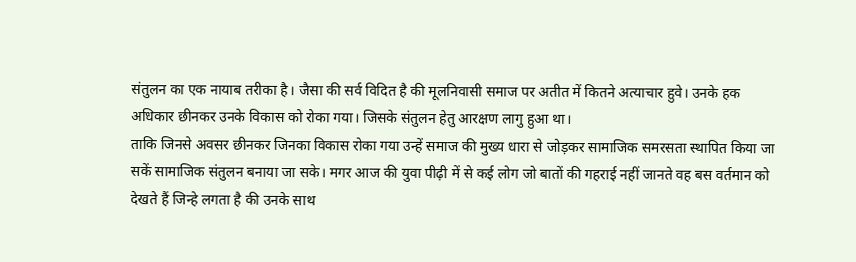संतुलन का एक नायाब तरीका है। जैसा की सर्व विदित है की मूलनिवासी समाज पर अतीत में कितने अत्याचार हुवे। उनके हक अधिकार छीनकर उनके विकास को रोका गया। जिसके संतुलन हेतु आरक्षण लागु हुआ था।
ताकि जिनसे अवसर छीनकर जिनका विकास रोका गया उन्हें समाज की मुख्य धारा से जोड़कर सामाजिक समरसता स्थापित किया जा सकें सामाजिक संतुलन बनाया जा सके। मगर आज की युवा पीढ़ी में से कई लोग जो बातों की गहराई नहीं जानते वह बस वर्तमान को देखते हैं जिन्हे लगता है की उनके साथ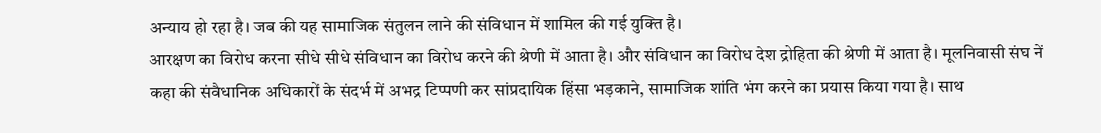अन्याय हो रहा है। जब की यह सामाजिक संतुलन लाने की संविधान में शामिल की गई युक्ति है।
आरक्षण का विरोध करना सीधे सीधे संविधान का विरोध करने की श्रेणी में आता है। और संविधान का विरोध देश द्रोहिता की श्रेणी में आता है। मूलनिवासी संघ नें कहा की संवैधानिक अधिकारों के संदर्भ में अभद्र टिप्पणी कर सांप्रदायिक हिंसा भड़काने, सामाजिक शांति भंग करने का प्रयास किया गया है। साथ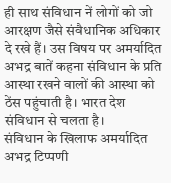ही साथ संविधान नें लोगों को जो आरक्षण जैसे संवैधानिक अधिकार दे रखे हैं। उस विषय पर अमर्यादित अभद्र बातें कहना संविधान के प्रति आस्था रखने वालों की आस्था को ठेंस पहुंचाती है। भारत देश संविधान से चलता है।
संविधान के खिलाफ अमर्यादित अभद्र टिप्पणी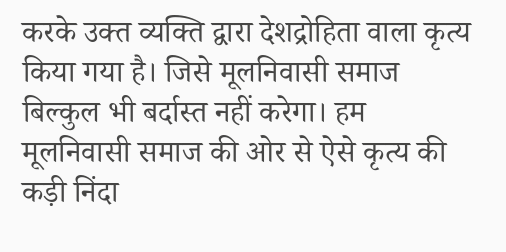करके उक्त व्यक्ति द्वारा देशद्रोहिता वाला कृत्य किया गया है। जिसे मूलनिवासी समाज बिल्कुल भी बर्दास्त नहीं करेगा। हम मूलनिवासी समाज की ओर से ऐसे कृत्य की कड़ी निंदा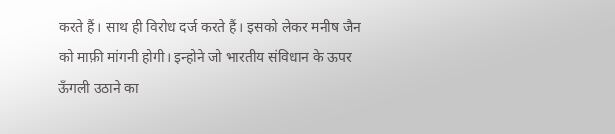करते हैं। साथ ही विरोध दर्ज करते हैं। इसको लेकर मनीष जैन को माफ़ी मांगनी होगी। इन्होने जो भारतीय संविधान के ऊपर ऊँगली उठाने का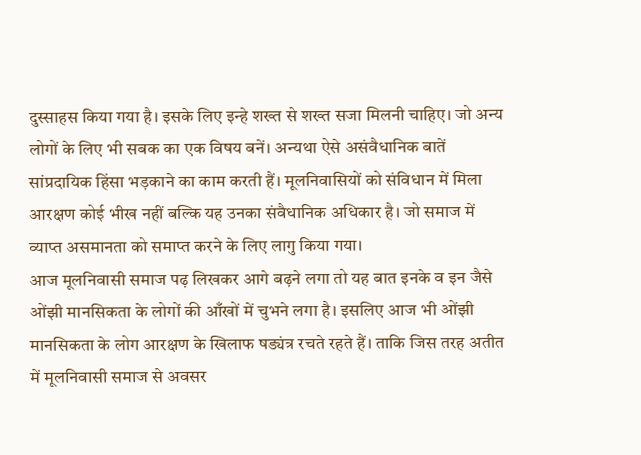दुस्साहस किया गया है। इसके लिए इन्हे शख्त से शख्त सजा मिलनी चाहिए। जो अन्य लोगों के लिए भी सबक का एक विषय बनें। अन्यथा ऐसे असंवैधानिक बातें सांप्रदायिक हिंसा भड़काने का काम करती हैं। मूलनिवासियों को संविधान में मिला आरक्षण कोई भीख नहीं बल्कि यह उनका संवैधानिक अधिकार है। जो समाज में व्याप्त असमानता को समाप्त करने के लिए लागु किया गया।
आज मूलनिवासी समाज पढ़ लिखकर आगे बढ़ने लगा तो यह बात इनके व इन जैसे ओंझी मानसिकता के लोगों की आँखों में चुभने लगा है। इसलिए आज भी ओंझी मानसिकता के लोग आरक्षण के खिलाफ षड्यंत्र रचते रहते हैं। ताकि जिस तरह अतीत में मूलनिवासी समाज से अवसर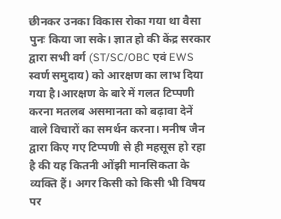छीनकर उनका विकास रोका गया था वैसा पुनः किया जा सके। ज्ञात हो की केंद्र सरकार द्वारा सभी वर्ग (ST/SC/OBC एवं EWS स्वर्ण समुदाय) को आरक्षण का लाभ दिया गया है।आरक्षण के बारे में गलत टिप्पणी करना मतलब असमानता को बढ़ावा देनें वाले विचारों का समर्थन करना। मनीष जैन द्वारा किए गए टिप्पणी से ही महसूस हो रहा है की यह कितनी ओंझी मानसिकता के व्यक्ति हैं। अगर किसी को किसी भी विषय पर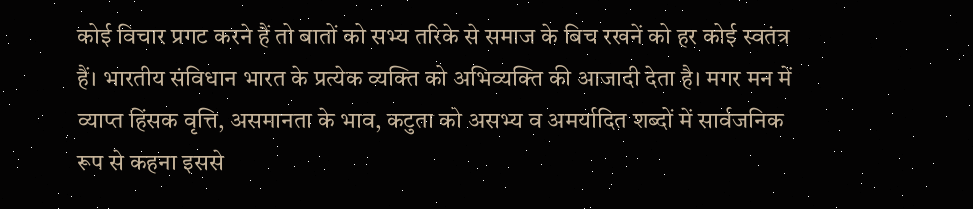कोई विचार प्रगट करने हैं तो बातों को सभ्य तरिके से समाज के बिच रखनें को हर कोई स्वतंत्र हैं। भारतीय संविधान भारत के प्रत्येक व्यक्ति को अभिव्यक्ति की आजादी देता है। मगर मन में व्याप्त हिंसक वृत्ति, असमानता के भाव, कटुता को असभ्य व अमर्यादित शब्दों में सार्वजनिक रूप से कहना इससे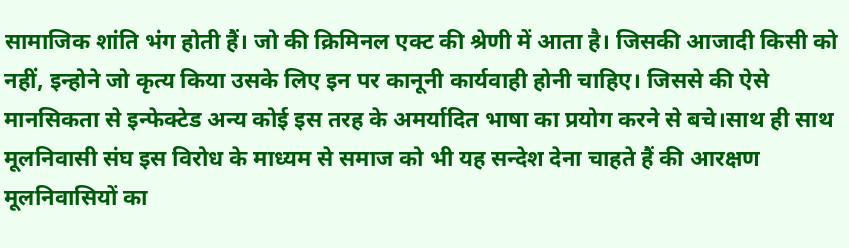सामाजिक शांति भंग होती हैं। जो की क्रिमिनल एक्ट की श्रेणी में आता है। जिसकी आजादी किसी को नहीं, इन्होने जो कृत्य किया उसके लिए इन पर कानूनी कार्यवाही होनी चाहिए। जिससे की ऐसे मानसिकता से इन्फेक्टेड अन्य कोई इस तरह के अमर्यादित भाषा का प्रयोग करने से बचे।साथ ही साथ मूलनिवासी संघ इस विरोध के माध्यम से समाज को भी यह सन्देश देना चाहते हैं की आरक्षण मूलनिवासियों का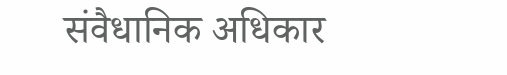संवैधानिक अधिकार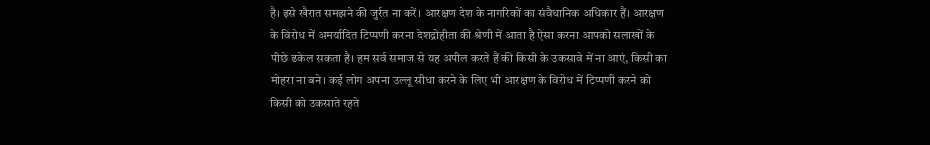है। इसे खैरात समझने की जुर्रत ना करें। आरक्षण देश के नागरिकों का संवैधानिक अधिकार हैं। आरक्षण के विरोध में अमर्यादित टिप्पणी करना देशद्रोहीता की श्रेणी में आता है ऐसा करना आपको सलाखों के पीछे ढकेल सकता है। हम सर्व समाज से यह अपील करते हैं की किसी के उकसावे में ना आएं, किसी का मोहरा ना बने। कई लोग अपना उल्लू सीधा करने के लिए भी आरक्षण के विरोध में टिप्पणी करने को किसी को उकसाते रहते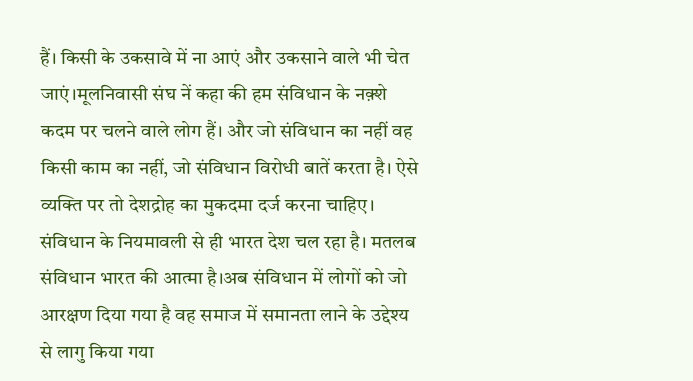हैं। किसी के उकसावे में ना आएं और उकसाने वाले भी चेत जाएं।मूलनिवासी संघ नें कहा की हम संविधान के नक़्शे कदम पर चलने वाले लोग हैं। और जो संविधान का नहीं वह किसी काम का नहीं, जो संविधान विरोधी बातें करता है। ऐसे व्यक्ति पर तो देशद्रोह का मुकदमा दर्ज करना चाहिए। संविधान के नियमावली से ही भारत देश चल रहा है। मतलब संविधान भारत की आत्मा है।अब संविधान में लोगों को जो आरक्षण दिया गया है वह समाज में समानता लाने के उद्देश्य से लागु किया गया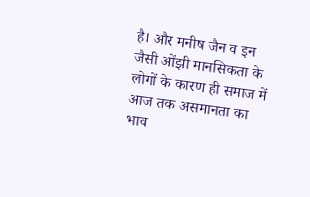है। और मनीष जैन व इन जैसी ओंझी मानसिकता के लोगों के कारण ही समाज में आज तक असमानता का भाव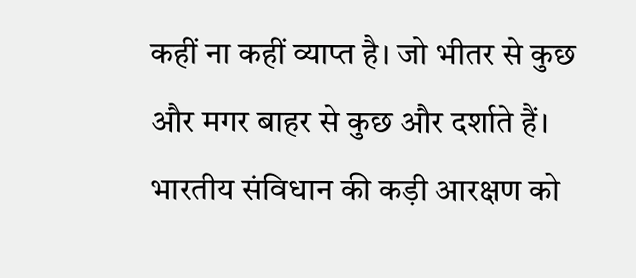कहीं ना कहीं व्याप्त है। जो भीतर से कुछ और मगर बाहर से कुछ और दर्शाते हैं। भारतीय संविधान की कड़ी आरक्षण को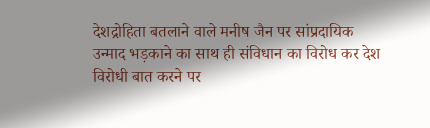देशद्रोहिता बतलाने वाले मनीष जैन पर सांप्रदायिक उन्माद भड़काने का साथ ही संविधान का विरोध कर देश विरोधी बात करने पर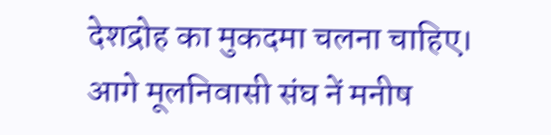देशद्रोह का मुकदमा चलना चाहिए। आगे मूलनिवासी संघ नें मनीष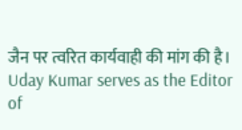जैन पर त्वरित कार्यवाही की मांग की है।
Uday Kumar serves as the Editor of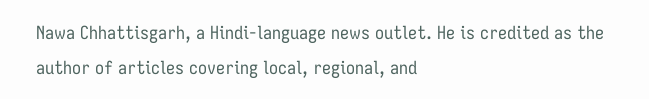Nawa Chhattisgarh, a Hindi-language news outlet. He is credited as the author of articles covering local, regional, and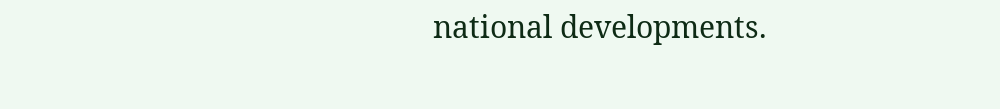national developments.